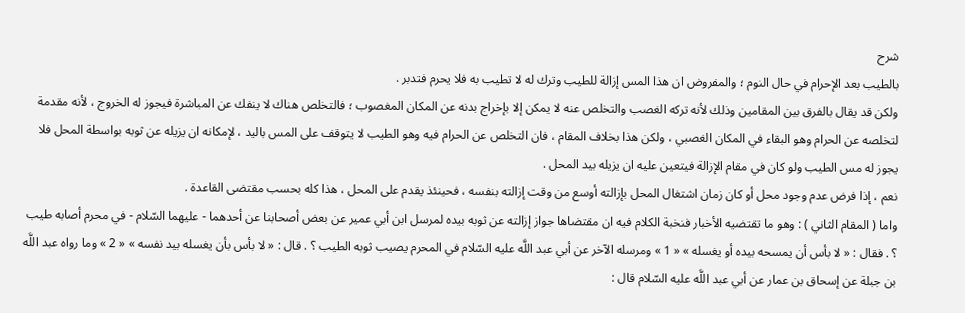شرح
بالطيب بعد الإحرام في حال النوم ؛ والمفروض ان هذا المس إزالة للطيب وترك له لا تطيب به فلا يحرم فتدبر .
ولكن قد يقال بالفرق بين المقامين وذلك لأنه تركه الغصب والتخلص عنه لا يمكن إلا بإخراج بدنه عن المكان المغصوب ؛ فالتخلص هناك لا ينفك عن المباشرة فيجوز له الخروج ، لأنه مقدمة لتخلصه عن الحرام وهو البقاء في المكان الغصبي ، ولكن هذا بخلاف المقام ، فان التخلص عن الحرام فيه وهو الطيب لا يتوقف على المس باليد ، لإمكانه ان يزيله عن ثوبه بواسطة المحل فلا يجوز له مس الطيب ولو كان في مقام الإزالة فيتعين عليه ان يزيله بيد المحل .
نعم ، إذا فرض عدم وجود محل أو كان زمان اشتغال المحل بإزالته أوسع من وقت إزالته بنفسه ، فحينئذ يقدم على المحل ، هذا كله بحسب مقتضى القاعدة .
واما ( المقام الثاني ) : وهو ما تقتضيه الأخبار فنخبة الكلام فيه ان مقتضاها جواز إزالته عن ثوبه بيده لمرسل ابن أبي عمير عن بعض أصحابنا عن أحدهما - عليهما السّلام - في محرم أصابه طيب ؟ . فقال : « لا بأس أن يمسحه بيده أو يغسله » « 1 » ومرسله الآخر عن أبي عبد اللَّه عليه السّلام في المحرم يصيب ثوبه الطيب ؟ . قال : « لا بأس بأن يغسله بيد نفسه » « 2 » وما رواه عبد اللَّه بن جبلة عن إسحاق بن عمار عن أبي عبد اللَّه عليه السّلام قال :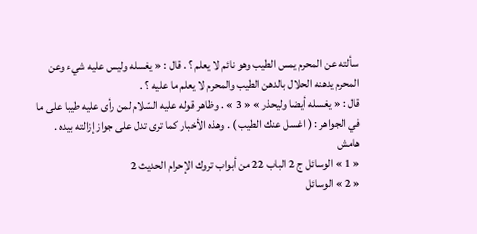سألته عن المحرم يمس الطيب وهو نائم لا يعلم ؟ . قال : « يغسله وليس عليه شيء وعن المحرم يدهنه الحلال بالدهن الطيب والمحرم لا يعلم ما عليه ؟ .
قال : « يغسله أيضا وليحذر » « 3 » . وظاهر قوله عليه السّلام لمن رأى عليه طيبا على ما في الجواهر : ( اغسل عنك الطيب ) . وهذه الأخبار كما ترى تدل على جواز إزالته بيده .
هامش
« 1 » الوسائل ج 2 الباب 22 من أبواب تروك الإحرام الحديث 2
« 2 » الوسائل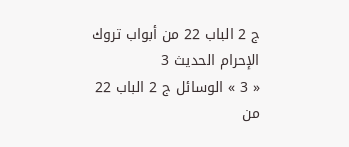ج 2 الباب 22 من أبواب تروك الإحرام الحديث 3
« 3 » الوسائل ج 2 الباب 22 من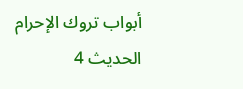أبواب تروك الإحرام الحديث 4